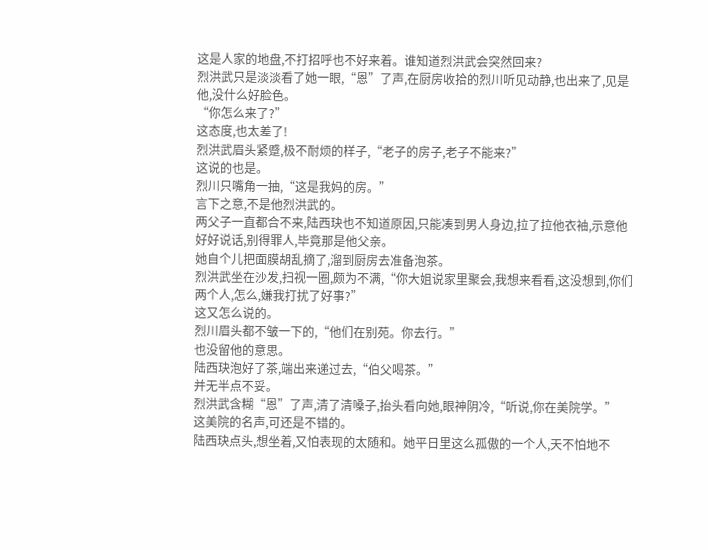这是人家的地盘,不打招呼也不好来着。谁知道烈洪武会突然回来?
烈洪武只是淡淡看了她一眼,“恩”了声,在厨房收拾的烈川听见动静,也出来了,见是他,没什么好脸色。
“你怎么来了?”
这态度,也太差了!
烈洪武眉头紧蹙,极不耐烦的样子,“老子的房子,老子不能来?”
这说的也是。
烈川只嘴角一抽,“这是我妈的房。”
言下之意,不是他烈洪武的。
两父子一直都合不来,陆西玦也不知道原因,只能凑到男人身边,拉了拉他衣袖,示意他好好说话,别得罪人,毕竟那是他父亲。
她自个儿把面膜胡乱摘了,溜到厨房去准备泡茶。
烈洪武坐在沙发,扫视一圈,颇为不满,“你大姐说家里聚会,我想来看看,这没想到,你们两个人,怎么,嫌我打扰了好事?”
这又怎么说的。
烈川眉头都不皱一下的,“他们在别苑。你去行。”
也没留他的意思。
陆西玦泡好了茶,端出来递过去,“伯父喝茶。”
并无半点不妥。
烈洪武含糊“恩”了声,清了清嗓子,抬头看向她,眼神阴冷,“听说,你在美院学。”
这美院的名声,可还是不错的。
陆西玦点头,想坐着,又怕表现的太随和。她平日里这么孤傲的一个人,天不怕地不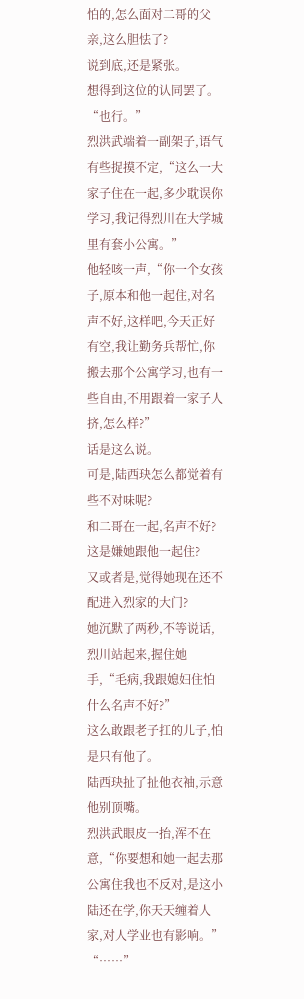怕的,怎么面对二哥的父亲,这么胆怯了?
说到底,还是紧张。
想得到这位的认同罢了。
“也行。”
烈洪武端着一副架子,语气有些捉摸不定,“这么一大家子住在一起,多少耽误你学习,我记得烈川在大学城里有套小公寓。”
他轻咳一声,“你一个女孩子,原本和他一起住,对名声不好,这样吧,今天正好有空,我让勤务兵帮忙,你搬去那个公寓学习,也有一些自由,不用跟着一家子人挤,怎么样?”
话是这么说。
可是,陆西玦怎么都觉着有些不对味呢?
和二哥在一起,名声不好?
这是嫌她跟他一起住?
又或者是,觉得她现在还不配进入烈家的大门?
她沉默了两秒,不等说话,烈川站起来,握住她手,“毛病,我跟媳妇住怕什么名声不好?”
这么敢跟老子扛的儿子,怕是只有他了。
陆西玦扯了扯他衣袖,示意他别顶嘴。
烈洪武眼皮一抬,浑不在意,“你要想和她一起去那公寓住我也不反对,是这小陆还在学,你天天缠着人家,对人学业也有影响。”
“……”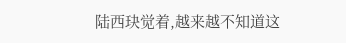陆西玦觉着,越来越不知道这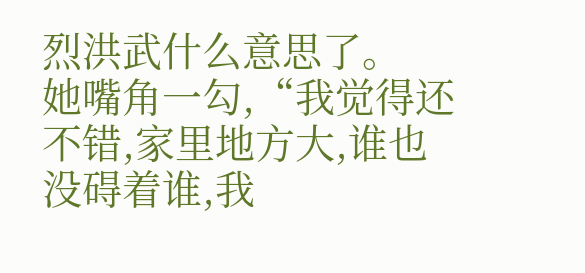烈洪武什么意思了。
她嘴角一勾,“我觉得还不错,家里地方大,谁也没碍着谁,我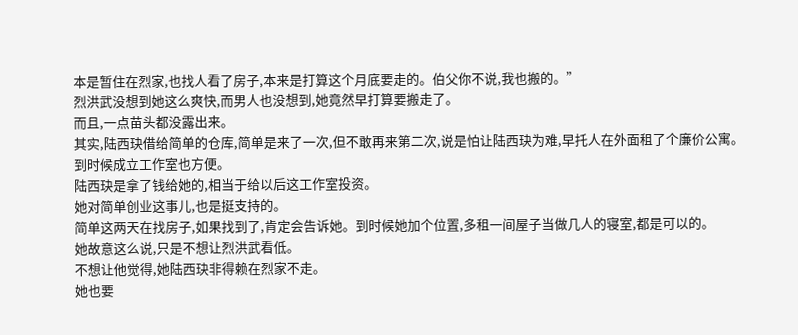本是暂住在烈家,也找人看了房子,本来是打算这个月底要走的。伯父你不说,我也搬的。”
烈洪武没想到她这么爽快,而男人也没想到,她竟然早打算要搬走了。
而且,一点苗头都没露出来。
其实,陆西玦借给简单的仓库,简单是来了一次,但不敢再来第二次,说是怕让陆西玦为难,早托人在外面租了个廉价公寓。
到时候成立工作室也方便。
陆西玦是拿了钱给她的,相当于给以后这工作室投资。
她对简单创业这事儿,也是挺支持的。
简单这两天在找房子,如果找到了,肯定会告诉她。到时候她加个位置,多租一间屋子当做几人的寝室,都是可以的。
她故意这么说,只是不想让烈洪武看低。
不想让他觉得,她陆西玦非得赖在烈家不走。
她也要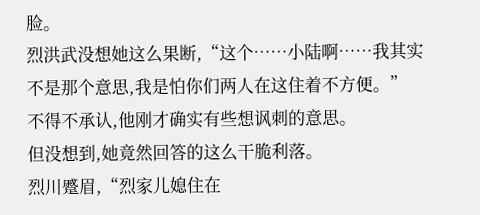脸。
烈洪武没想她这么果断,“这个……小陆啊……我其实不是那个意思,我是怕你们两人在这住着不方便。”
不得不承认,他刚才确实有些想讽刺的意思。
但没想到,她竟然回答的这么干脆利落。
烈川蹙眉,“烈家儿媳住在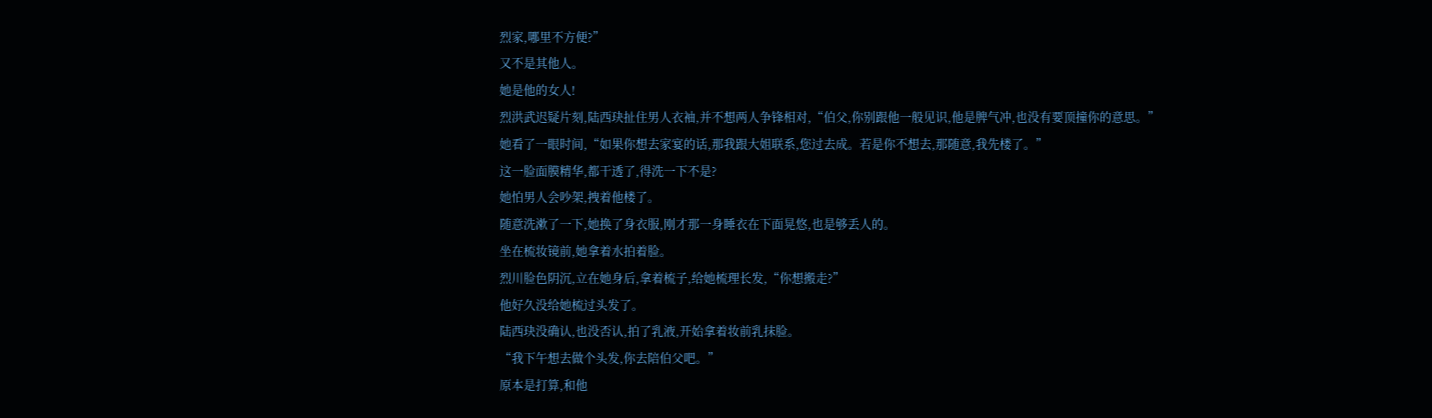烈家,哪里不方便?”
又不是其他人。
她是他的女人!
烈洪武迟疑片刻,陆西玦扯住男人衣袖,并不想两人争锋相对,“伯父,你别跟他一般见识,他是脾气冲,也没有要顶撞你的意思。”
她看了一眼时间,“如果你想去家宴的话,那我跟大姐联系,您过去成。若是你不想去,那随意,我先楼了。”
这一脸面膜精华,都干透了,得洗一下不是?
她怕男人会吵架,拽着他楼了。
随意洗漱了一下,她换了身衣服,刚才那一身睡衣在下面晃悠,也是够丢人的。
坐在梳妆镜前,她拿着水拍着脸。
烈川脸色阴沉,立在她身后,拿着梳子,给她梳理长发,“你想搬走?”
他好久没给她梳过头发了。
陆西玦没确认,也没否认,拍了乳液,开始拿着妆前乳抹脸。
“我下午想去做个头发,你去陪伯父吧。”
原本是打算,和他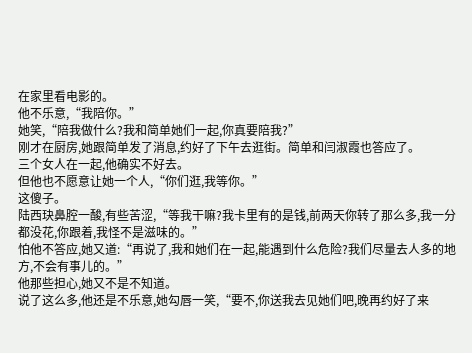在家里看电影的。
他不乐意,“我陪你。”
她笑,“陪我做什么?我和简单她们一起,你真要陪我?”
刚才在厨房,她跟简单发了消息,约好了下午去逛街。简单和闫淑霞也答应了。
三个女人在一起,他确实不好去。
但他也不愿意让她一个人,“你们逛,我等你。”
这傻子。
陆西玦鼻腔一酸,有些苦涩,“等我干嘛?我卡里有的是钱,前两天你转了那么多,我一分都没花,你跟着,我怪不是滋味的。”
怕他不答应,她又道:“再说了,我和她们在一起,能遇到什么危险?我们尽量去人多的地方,不会有事儿的。”
他那些担心,她又不是不知道。
说了这么多,他还是不乐意,她勾唇一笑,“要不,你送我去见她们吧,晚再约好了来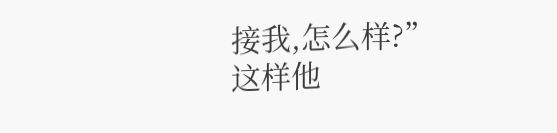接我,怎么样?”
这样他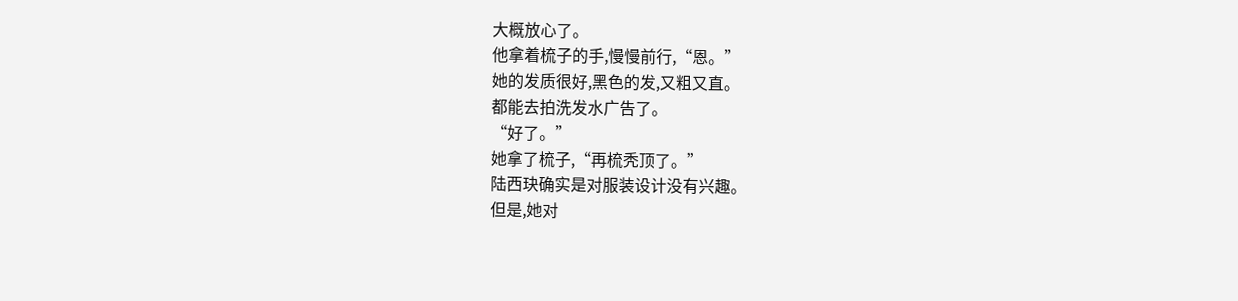大概放心了。
他拿着梳子的手,慢慢前行,“恩。”
她的发质很好,黑色的发,又粗又直。
都能去拍洗发水广告了。
“好了。”
她拿了梳子,“再梳秃顶了。”
陆西玦确实是对服装设计没有兴趣。
但是,她对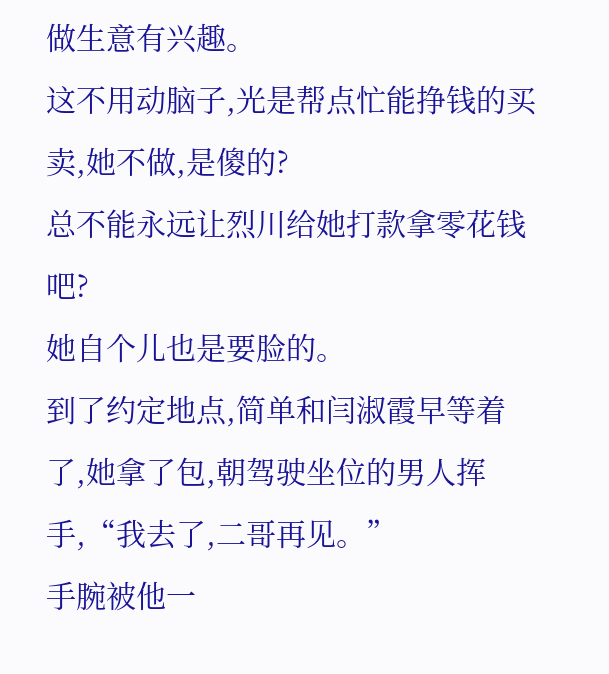做生意有兴趣。
这不用动脑子,光是帮点忙能挣钱的买卖,她不做,是傻的?
总不能永远让烈川给她打款拿零花钱吧?
她自个儿也是要脸的。
到了约定地点,简单和闫淑霞早等着了,她拿了包,朝驾驶坐位的男人挥手,“我去了,二哥再见。”
手腕被他一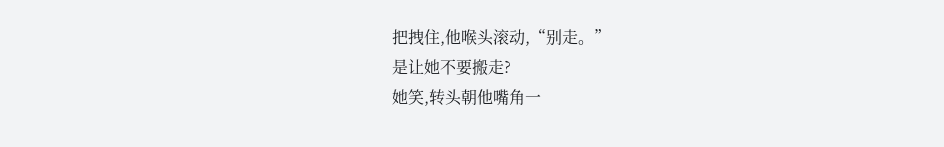把拽住,他喉头滚动,“别走。”
是让她不要搬走?
她笑,转头朝他嘴角一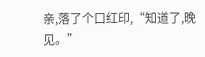亲,落了个口红印,“知道了,晚见。”